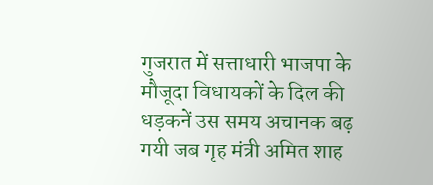गुजरात में सत्ताधारी भाजपा के मौजूदा विधायकों के दिल की धड़कनें उस समय अचानक बढ़ गयी जब गृह मंत्री अमित शाह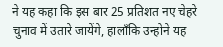ने यह कहा कि इस बार 25 प्रतिशत नए चेहरे चुनाव में उतारे जायेंगे, हालाँकि उन्होने यह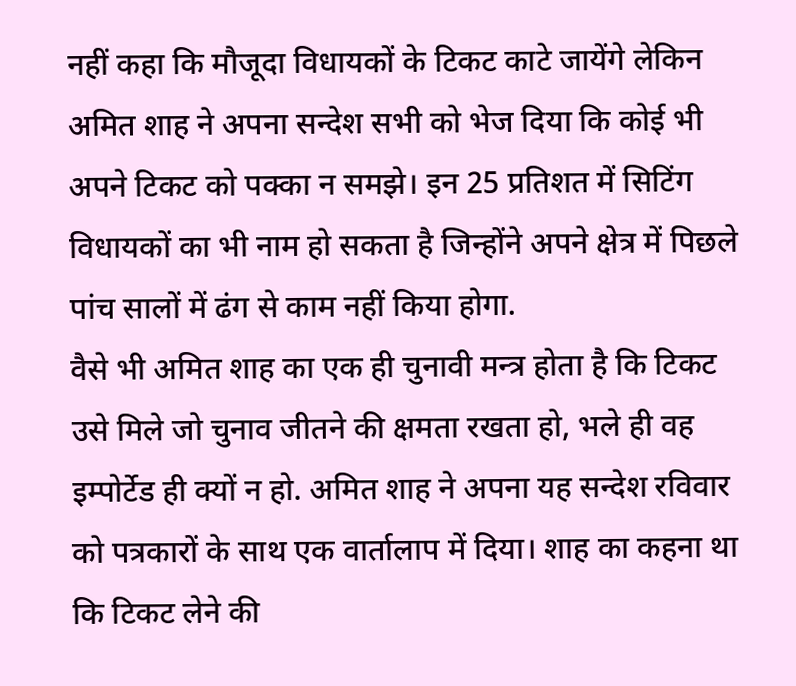नहीं कहा कि मौजूदा विधायकों के टिकट काटे जायेंगे लेकिन अमित शाह ने अपना सन्देश सभी को भेज दिया कि कोई भी अपने टिकट को पक्का न समझे। इन 25 प्रतिशत में सिटिंग विधायकों का भी नाम हो सकता है जिन्होंने अपने क्षेत्र में पिछले पांच सालों में ढंग से काम नहीं किया होगा.
वैसे भी अमित शाह का एक ही चुनावी मन्त्र होता है कि टिकट उसे मिले जो चुनाव जीतने की क्षमता रखता हो, भले ही वह इम्पोर्टेड ही क्यों न हो. अमित शाह ने अपना यह सन्देश रविवार को पत्रकारों के साथ एक वार्तालाप में दिया। शाह का कहना था कि टिकट लेने की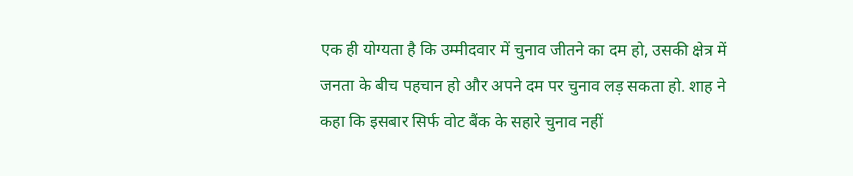एक ही योग्यता है कि उम्मीदवार में चुनाव जीतने का दम हो, उसकी क्षेत्र में जनता के बीच पहचान हो और अपने दम पर चुनाव लड़ सकता हो. शाह ने कहा कि इसबार सिर्फ वोट बैंक के सहारे चुनाव नहीं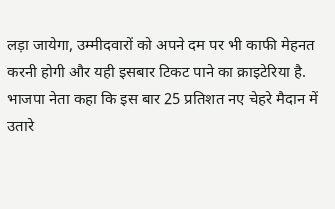लड़ा जायेगा, उम्मीदवारों को अपने दम पर भी काफी मेहनत करनी होगी और यही इसबार टिकट पाने का क्राइटेरिया है.
भाजपा नेता कहा कि इस बार 25 प्रतिशत नए चेहरे मैदान में उतारे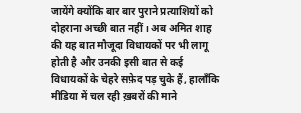जायेंगे क्योंकि बार बार पुराने प्रत्याशियों को दोहराना अच्छी बात नहीं। अब अमित शाह की यह बात मौजूदा विधायकों पर भी लागू होती है और उनकी इसी बात से कई विधायकों के चेहरे सफ़ेद पड़ चुके हैं, हालाँकि मीडिया में चल रही ख़बरों की माने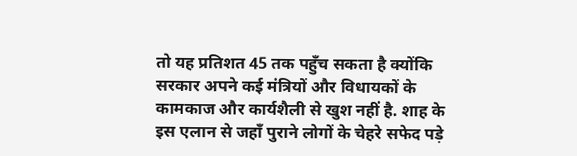तो यह प्रतिशत 45 तक पहुँच सकता है क्योंकि सरकार अपने कई मंत्रियों और विधायकों के कामकाज और कार्यशैली से खुश नहीं है. शाह के इस एलान से जहाँ पुराने लोगों के चेहरे सफेद पड़े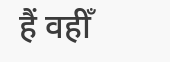हैं वहीँ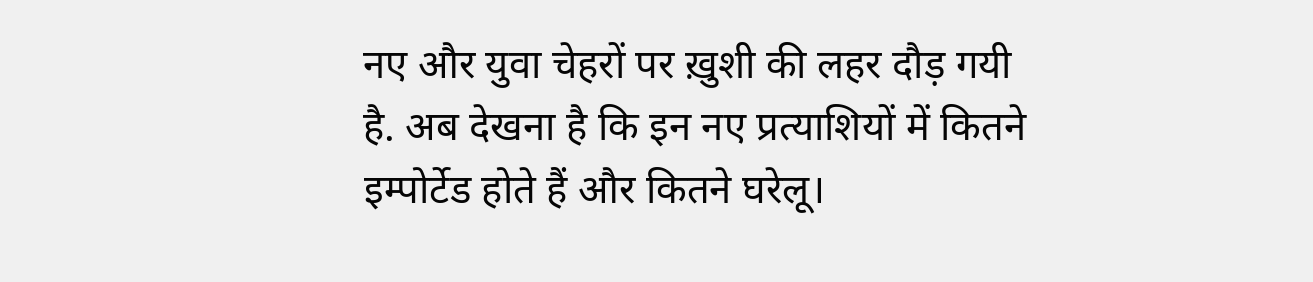नए और युवा चेहरों पर ख़ुशी की लहर दौड़ गयी है. अब देखना है कि इन नए प्रत्याशियों में कितने इम्पोर्टेड होते हैं और कितने घरेलू।